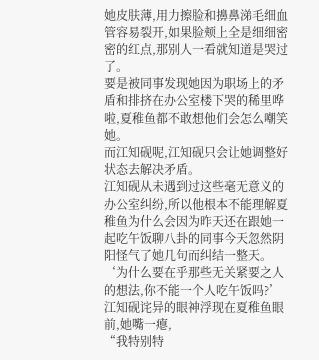她皮肤薄,用力擦脸和擤鼻涕毛细血管容易裂开,如果脸颊上全是细细密密的红点,那别人一看就知道是哭过了。
要是被同事发现她因为职场上的矛盾和排挤在办公室楼下哭的稀里哗啦,夏稚鱼都不敢想他们会怎么嘲笑她。
而江知砚呢,江知砚只会让她调整好状态去解决矛盾。
江知砚从未遇到过这些毫无意义的办公室纠纷,所以他根本不能理解夏稚鱼为什么会因为昨天还在跟她一起吃午饭聊八卦的同事今天忽然阴阳怪气了她几句而纠结一整天。
‘为什么要在乎那些无关紧要之人的想法,你不能一个人吃午饭吗?’
江知砚诧异的眼神浮现在夏稚鱼眼前,她嘴一瘪,
“我特别特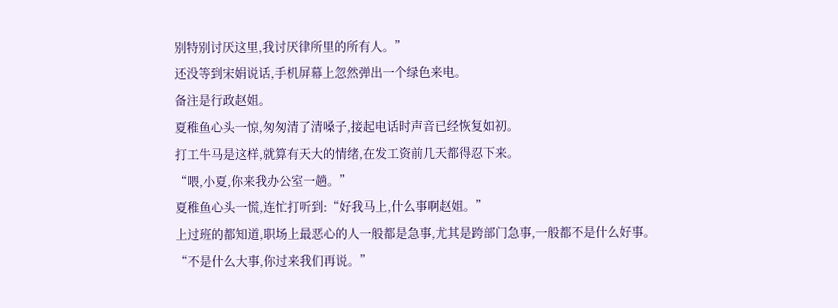别特别讨厌这里,我讨厌律所里的所有人。”
还没等到宋娟说话,手机屏幕上忽然弹出一个绿色来电。
备注是行政赵姐。
夏稚鱼心头一惊,匆匆清了清嗓子,接起电话时声音已经恢复如初。
打工牛马是这样,就算有天大的情绪,在发工资前几天都得忍下来。
“喂,小夏,你来我办公室一趟。”
夏稚鱼心头一慌,连忙打听到:“好我马上,什么事啊赵姐。”
上过班的都知道,职场上最恶心的人一般都是急事,尤其是跨部门急事,一般都不是什么好事。
“不是什么大事,你过来我们再说。”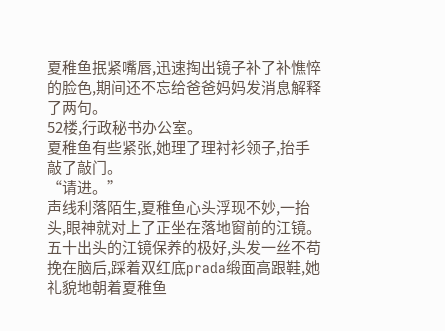夏稚鱼抿紧嘴唇,迅速掏出镜子补了补憔悴的脸色,期间还不忘给爸爸妈妈发消息解释了两句。
52楼,行政秘书办公室。
夏稚鱼有些紧张,她理了理衬衫领子,抬手敲了敲门。
“请进。”
声线利落陌生,夏稚鱼心头浮现不妙,一抬头,眼神就对上了正坐在落地窗前的江镜。
五十出头的江镜保养的极好,头发一丝不苟挽在脑后,踩着双红底prada缎面高跟鞋,她礼貌地朝着夏稚鱼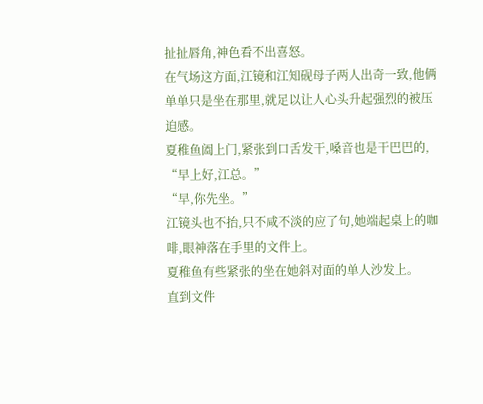扯扯唇角,神色看不出喜怒。
在气场这方面,江镜和江知砚母子两人出奇一致,他俩单单只是坐在那里,就足以让人心头升起强烈的被压迫感。
夏稚鱼阖上门,紧张到口舌发干,嗓音也是干巴巴的,
“早上好,江总。”
“早,你先坐。”
江镜头也不抬,只不咸不淡的应了句,她端起桌上的咖啡,眼神落在手里的文件上。
夏稚鱼有些紧张的坐在她斜对面的单人沙发上。
直到文件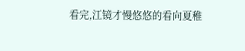看完,江镜才慢悠悠的看向夏稚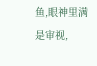鱼,眼神里满是审视,